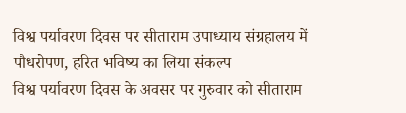विश्व पर्यावरण दिवस पर सीताराम उपाध्याय संग्रहालय में पौधरोपण, हरित भविष्य का लिया संकल्प
विश्व पर्यावरण दिवस के अवसर पर गुरुवार को सीताराम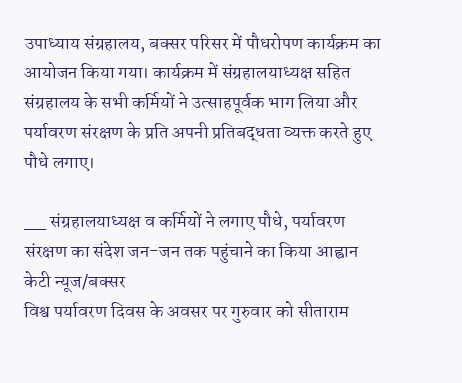उपाध्याय संग्रहालय, बक्सर परिसर में पौधरोपण कार्यक्रम का आयोजन किया गया। कार्यक्रम में संग्रहालयाध्यक्ष सहित संग्रहालय के सभी कर्मियों ने उत्साहपूर्वक भाग लिया और पर्यावरण संरक्षण के प्रति अपनी प्रतिबद्धता व्यक्त करते हुए पौधे लगाए।

__ संग्रहालयाध्यक्ष व कर्मियों ने लगाए पौधे, पर्यावरण संरक्षण का संदेश जन-जन तक पहुंचाने का किया आह्वान
केटी न्यूज/बक्सर
विश्व पर्यावरण दिवस के अवसर पर गुरुवार को सीताराम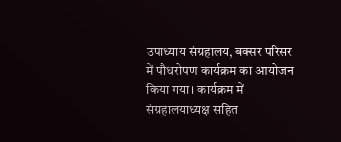उपाध्याय संग्रहालय, बक्सर परिसर में पौधरोपण कार्यक्रम का आयोजन किया गया। कार्यक्रम में संग्रहालयाध्यक्ष सहित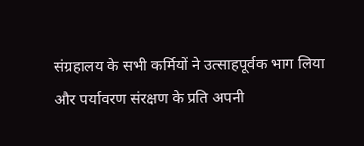संग्रहालय के सभी कर्मियों ने उत्साहपूर्वक भाग लिया और पर्यावरण संरक्षण के प्रति अपनी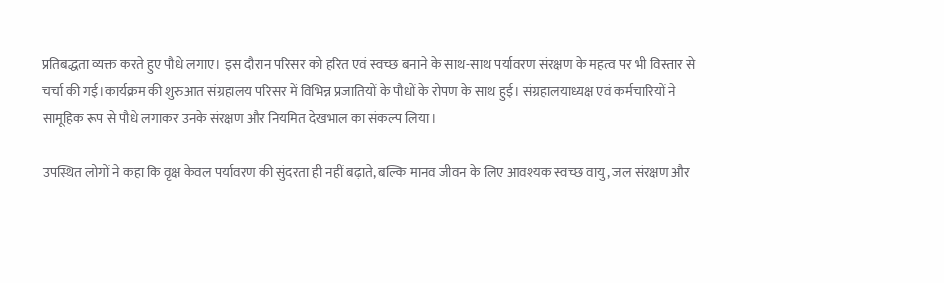प्रतिबद्धता व्यक्त करते हुए पौधे लगाए। इस दौरान परिसर को हरित एवं स्वच्छ बनाने के साथ-साथ पर्यावरण संरक्षण के महत्व पर भी विस्तार से चर्चा की गई।कार्यक्रम की शुरुआत संग्रहालय परिसर में विभिन्न प्रजातियों के पौधों के रोपण के साथ हुई। संग्रहालयाध्यक्ष एवं कर्मचारियों ने सामूहिक रूप से पौधे लगाकर उनके संरक्षण और नियमित देखभाल का संकल्प लिया।

उपस्थित लोगों ने कहा कि वृक्ष केवल पर्यावरण की सुंदरता ही नहीं बढ़ाते, बल्कि मानव जीवन के लिए आवश्यक स्वच्छ वायु, जल संरक्षण और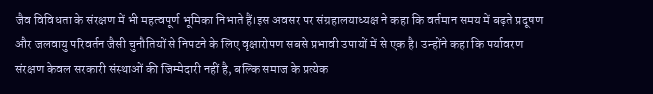जैव विविधता के संरक्षण में भी महत्वपूर्ण भूमिका निभाते हैं।इस अवसर पर संग्रहालयाध्यक्ष ने कहा कि वर्तमान समय में बढ़ते प्रदूषण और जलवायु परिवर्तन जैसी चुनौतियों से निपटने के लिए वृक्षारोपण सबसे प्रभावी उपायों में से एक है। उन्होंने कहा कि पर्यावरण संरक्षण केवल सरकारी संस्थाओं की जिम्मेदारी नहीं है, बल्कि समाज के प्रत्येक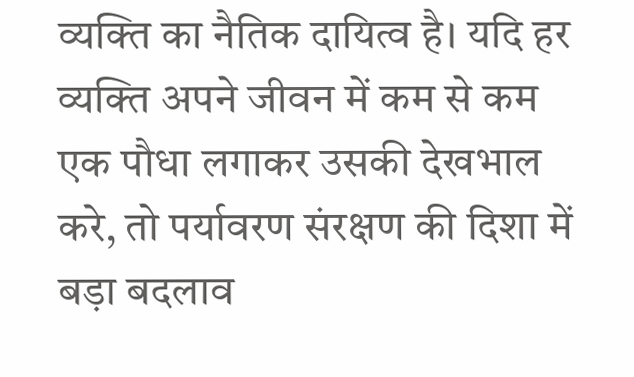व्यक्ति का नैतिक दायित्व है। यदि हर व्यक्ति अपने जीवन में कम से कम एक पौधा लगाकर उसकी देखभाल करे, तो पर्यावरण संरक्षण की दिशा में बड़ा बदलाव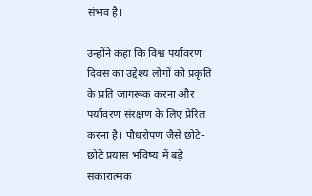संभव है।

उन्होंने कहा कि विश्व पर्यावरण दिवस का उद्देश्य लोगों को प्रकृति के प्रति जागरूक करना और पर्यावरण संरक्षण के लिए प्रेरित करना है। पौधरोपण जैसे छोटे-छोटे प्रयास भविष्य में बड़े सकारात्मक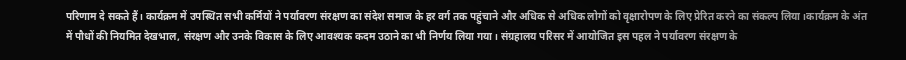परिणाम दे सकते हैं। कार्यक्रम में उपस्थित सभी कर्मियों ने पर्यावरण संरक्षण का संदेश समाज के हर वर्ग तक पहुंचाने और अधिक से अधिक लोगों को वृक्षारोपण के लिए प्रेरित करने का संकल्प लिया।कार्यक्रम के अंत में पौधों की नियमित देखभाल, संरक्षण और उनके विकास के लिए आवश्यक कदम उठाने का भी निर्णय लिया गया। संग्रहालय परिसर में आयोजित इस पहल ने पर्यावरण संरक्षण के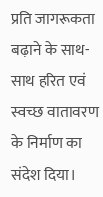प्रति जागरूकता बढ़ाने के साथ-साथ हरित एवं स्वच्छ वातावरण के निर्माण का संदेश दिया।